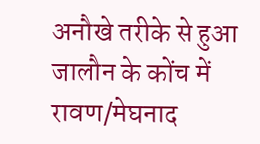अनौखे तरीके से हुआ जालौन के कोंच में रावण/मेघनाद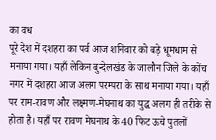का वध
पूरे देश में दशहरा का पर्व आज शनिवार को बड़े धूमधाम से मनाया गया। यहाँ लेकिन बुन्देलखंड के जालौन जिले के कोंच नगर में दशहरा आज अलग परम्परा के साथ मनाया गया। यहाँ पर राम-रावण और लक्ष्मण-मेघनाथ का युद्ध अलग ही तरीके से होता है। यहाँ पर रावण मेघनाथ के 40 फिट ऊचे पुतलों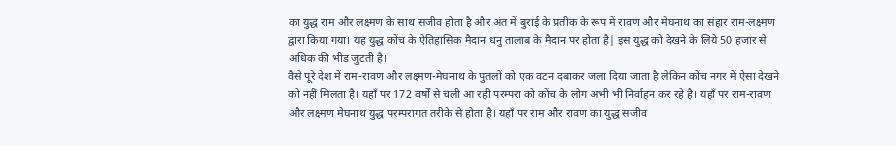का युद्ध राम और लक्ष्मण के साथ सजीव होता है और अंत में बुराई के प्रतीक के रूप में रावण और मेघनाथ का संहार राम-लक्ष्मण द्वारा किया गया। यह युद्ध कोंच के ऐतिहासिक मैदान धनु तालाब के मैदान पर होता है| इस युद्ध को देखने के लिये 50 हजार से अधिक की भीड जुटती है।
वैसे पूरे देश में राम-रावण और लक्ष्मण-मेघनाथ के पुतलों को एक वटन दबाकर जला दिया जाता है लेकिन कोंच नगर में ऐसा देखने को नहीं मिलता है। यहाँ पर 172 वर्षों से चली आ रही परम्परा को कोंच के लोग अभी भी निर्वाहन कर रहे है। यहाँ पर राम-रावण और लक्ष्मण मेघनाथ युद्ध परम्परागत तरीके से होता है। यहाँ पर राम और रावण का युद्ध सजीव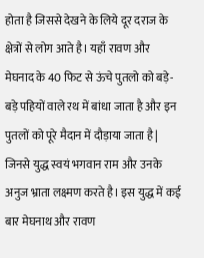होता है जिससे देखने के लिये दूर दराज के क्षेत्रों से लोग आते है। यहाँ रावण और मेघनाद के 40 फिट से ऊंचे पुतलो को बड़े-बड़े पहियों वाले रथ में बांधा जाता है और इन पुतलों को पूरे मैदान में दौड़ाया जाता है| जिनसे युद्ध स्वयं भगवान राम और उनके अनुज भ्राता लक्ष्मण करते है। इस युद्ध में कई बार मेघनाथ और रावण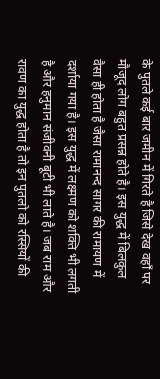के पुतले कई बार जमीन में गिरते है जिसे देख वहाँ पर मौजूद लोग बहुत प्रसन्न होते है। इस युद्ध में बिलकुल वैसा ही होता है जैसा रामानन्द सागर की रामायण में दर्शाया गया है। इस युद्ध में लक्ष्मण को शक्ति भी लगती है और हनुमान संजीवनी बूटी भी लाते है। जब राम और रावण का युद्ध होता है तो इन पुतलो को रस्सियों की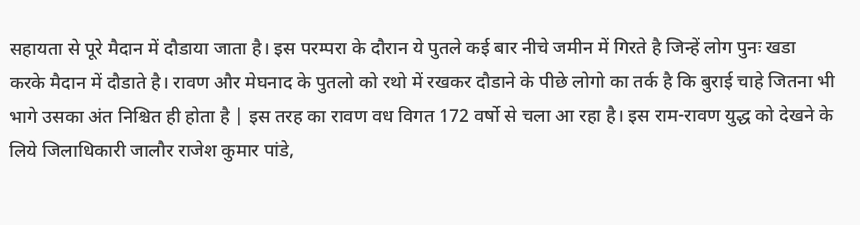सहायता से पूरे मैदान में दौडाया जाता है। इस परम्परा के दौरान ये पुतले कई बार नीचे जमीन में गिरते है जिन्हें लोग पुनः खडा करके मैदान में दौडाते है। रावण और मेघनाद के पुतलो को रथो में रखकर दौडाने के पीछे लोगो का तर्क है कि बुराई चाहे जितना भी भागे उसका अंत निश्चित ही होता है | इस तरह का रावण वध विगत 172 वर्षो से चला आ रहा है। इस राम-रावण युद्ध को देखने के लिये जिलाधिकारी जालौर राजेश कुमार पांडे,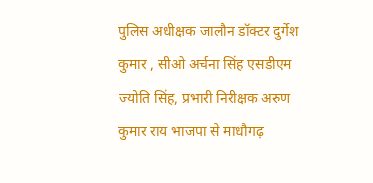पुलिस अधीक्षक जालौन डॉक्टर दुर्गेश कुमार , सीओ अर्चना सिंह एसडीएम ज्योति सिंह, प्रभारी निरीक्षक अरुण कुमार राय भाजपा से माधौगढ़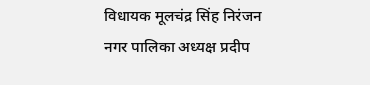विधायक मूलचंद्र सिंह निरंजन नगर पालिका अध्यक्ष प्रदीप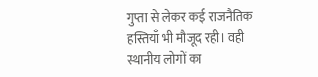गुप्ता से लेकर कई राजनैतिक हस्तियाँ भी मौजूद रही। वही स्थानीय लोगों का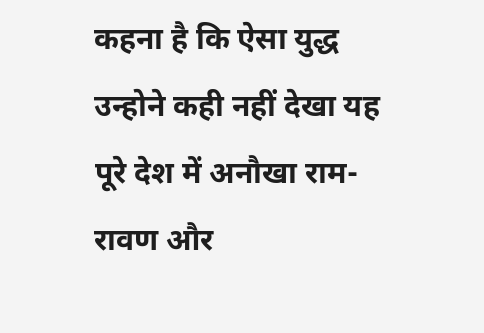कहना है कि ऐसा युद्ध उन्होने कही नहीं देखा यह पूरे देश में अनौखा राम-रावण और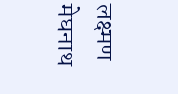लक्ष्मण मेघनाथ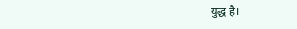युद्ध है।